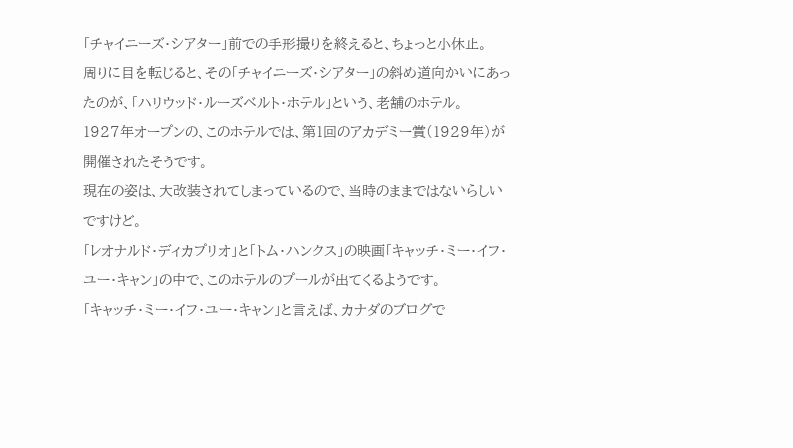「チャイニーズ・シアター」前での手形撮りを終えると、ちょっと小休止。
周りに目を転じると、その「チャイニーズ・シアター」の斜め道向かいにあったのが、「ハリウッド・ルーズベルト・ホテル」という、老舗のホテル。
1927年オープンの、このホテルでは、第1回のアカデミー賞(1929年)が開催されたそうです。
現在の姿は、大改装されてしまっているので、当時のままではないらしいですけど。
「レオナルド・ディカプリオ」と「トム・ハンクス」の映画「キャッチ・ミー・イフ・ユー・キャン」の中で、このホテルのプールが出てくるようです。
「キャッチ・ミー・イフ・ユー・キャン」と言えば、カナダのブログで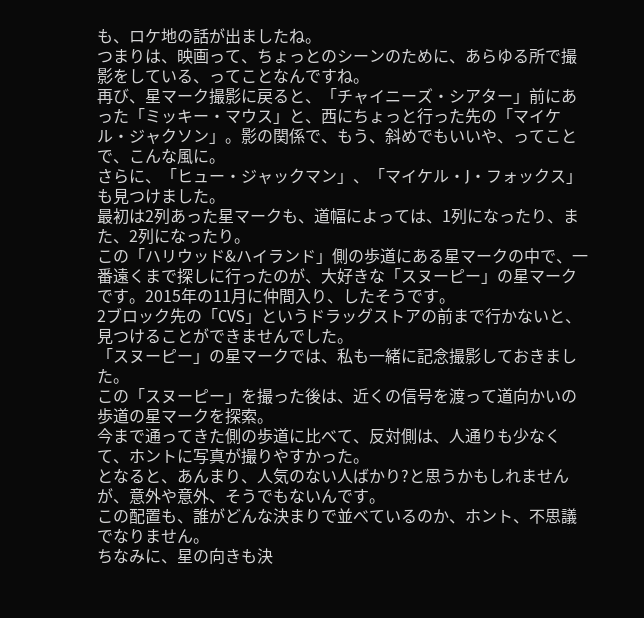も、ロケ地の話が出ましたね。
つまりは、映画って、ちょっとのシーンのために、あらゆる所で撮影をしている、ってことなんですね。
再び、星マーク撮影に戻ると、「チャイニーズ・シアター」前にあった「ミッキー・マウス」と、西にちょっと行った先の「マイケル・ジャクソン」。影の関係で、もう、斜めでもいいや、ってことで、こんな風に。
さらに、「ヒュー・ジャックマン」、「マイケル・J・フォックス」も見つけました。
最初は2列あった星マークも、道幅によっては、1列になったり、また、2列になったり。
この「ハリウッド&ハイランド」側の歩道にある星マークの中で、一番遠くまで探しに行ったのが、大好きな「スヌーピー」の星マークです。2015年の11月に仲間入り、したそうです。
2ブロック先の「CVS」というドラッグストアの前まで行かないと、見つけることができませんでした。
「スヌーピー」の星マークでは、私も一緒に記念撮影しておきました。
この「スヌーピー」を撮った後は、近くの信号を渡って道向かいの歩道の星マークを探索。
今まで通ってきた側の歩道に比べて、反対側は、人通りも少なくて、ホントに写真が撮りやすかった。
となると、あんまり、人気のない人ばかり?と思うかもしれませんが、意外や意外、そうでもないんです。
この配置も、誰がどんな決まりで並べているのか、ホント、不思議でなりません。
ちなみに、星の向きも決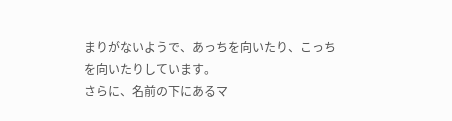まりがないようで、あっちを向いたり、こっちを向いたりしています。
さらに、名前の下にあるマ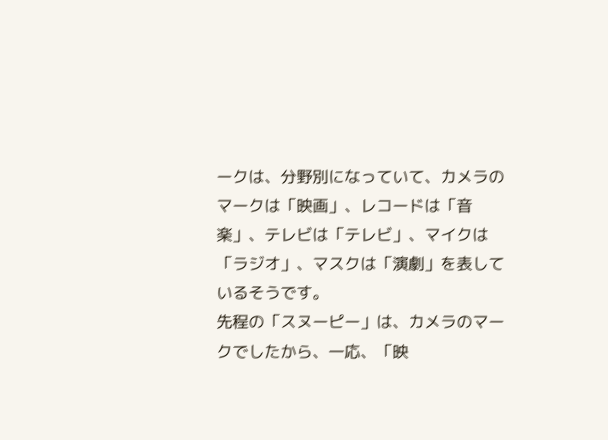ークは、分野別になっていて、カメラのマークは「映画」、レコードは「音楽」、テレビは「テレビ」、マイクは「ラジオ」、マスクは「演劇」を表しているそうです。
先程の「スヌーピー」は、カメラのマークでしたから、一応、「映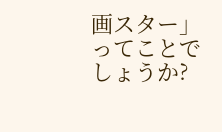画スター」ってことでしょうか?